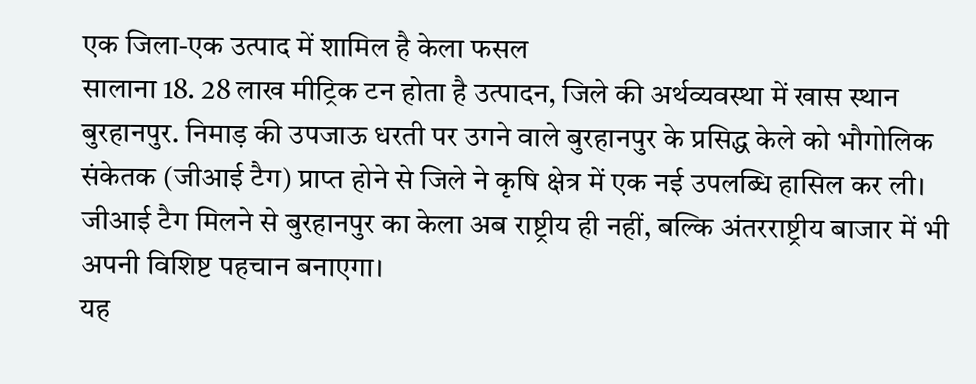एक जिला-एक उत्पाद में शामिल है केला फसल
सालाना 18. 28 लाख मीट्रिक टन होता है उत्पादन, जिले की अर्थव्यवस्था में खास स्थान
बुरहानपुर. निमाड़ की उपजाऊ धरती पर उगने वाले बुरहानपुर के प्रसिद्ध केले को भौगोलिक संकेतक (जीआई टैग) प्राप्त होने से जिले ने कृषि क्षेत्र में एक नई उपलब्धि हासिल कर ली।
जीआई टैग मिलने से बुरहानपुर का केला अब राष्ट्रीय ही नहीं, बल्कि अंतरराष्ट्रीय बाजार में भी अपनी विशिष्ट पहचान बनाएगा।
यह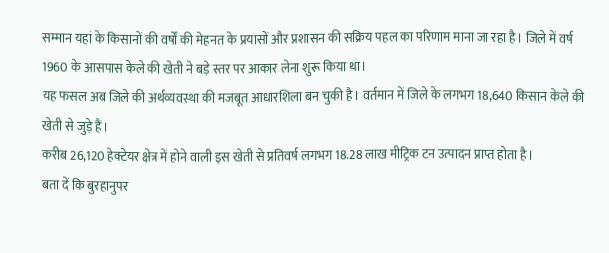सम्मान यहां के किसानों की वर्षों की मेहनत के प्रयासों और प्रशासन की सक्रिय पहल का परिणाम माना जा रहा है। जिले में वर्ष 1960 के आसपास केले की खेती ने बड़े स्तर पर आकार लेना शुरू किया था।
यह फसल अब जिले की अर्थव्यवस्था की मजबूत आधारशिला बन चुकी है। वर्तमान में जिले के लगभग 18,640 किसान केले की खेती से जुड़े हैं।
करीब 26,120 हेक्टेयर क्षेत्र में होने वाली इस खेती से प्रतिवर्ष लगभग 18.28 लाख मीट्रिक टन उत्पादन प्राप्त होता है।
बता दें कि बुरहानुपर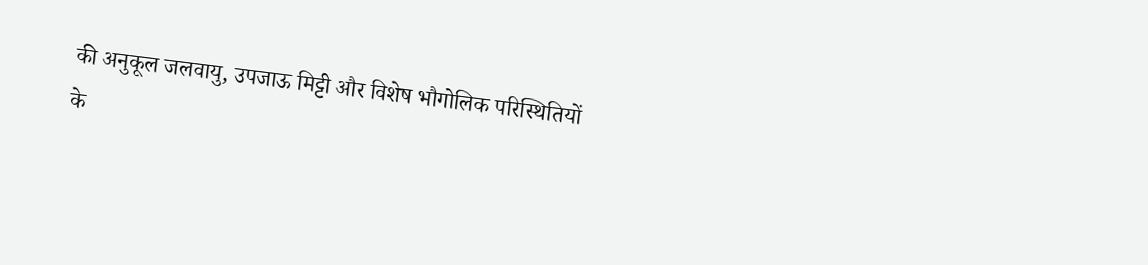की अनुकूल जलवायु, उपजाऊ मिट्टी और विशेष भौगोलिक परिस्थितियों के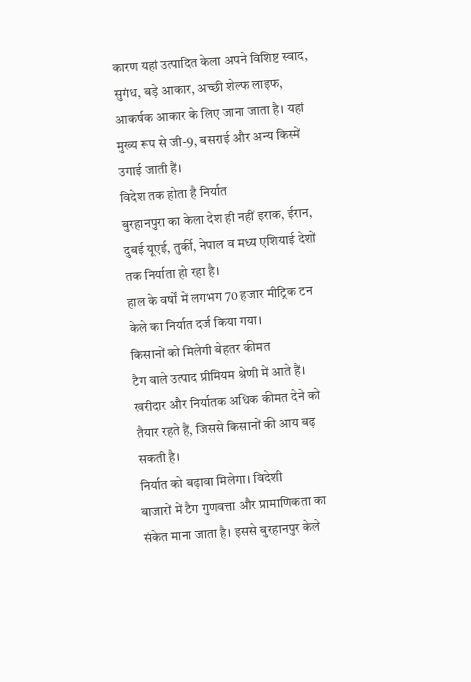कारण यहां उत्पादित केला अपने विशिष्ट स्वाद, सुगंध, बड़े आकार, अच्छी शेल्फ लाइफ, आकर्षक आकार के लिए जाना जाता है। यहां मुख्य रूप से जी-9, बसराई और अन्य किस्में उगाई जाती हैं।
विदेश तक होता है निर्यात
बुरहानपुरा का केला देश ही नहीं इराक, ईरान, दुबई यूएई, तुर्की, नेपाल व मध्य एशियाई देशों तक निर्याता हो रहा है।
हाल के वर्षों में लगभग 70 हजार मीट्रिक टन केले का निर्यात दर्ज किया गया।
किसानों को मिलेगी बेहतर कीमत
टैग वाले उत्पाद प्रीमियम श्रेणी में आते हैं। खरीदार और निर्यातक अधिक कीमत देने को तैयार रहते हैं, जिससे किसानों की आय बढ़ सकती है।
निर्यात को बढ़ावा मिलेगा। विदेशी
बाजारों में टैग गुणवत्ता और प्रामाणिकता का संकेत माना जाता है। इससे बुरहानपुर केले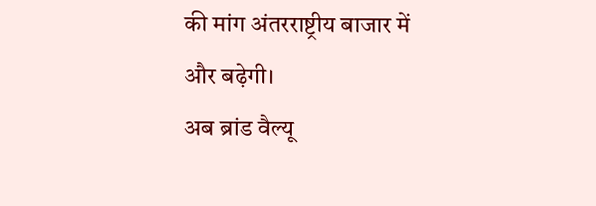की मांग अंतरराष्ट्रीय बाजार में और बढ़ेगी।
अब ब्रांड वैल्यू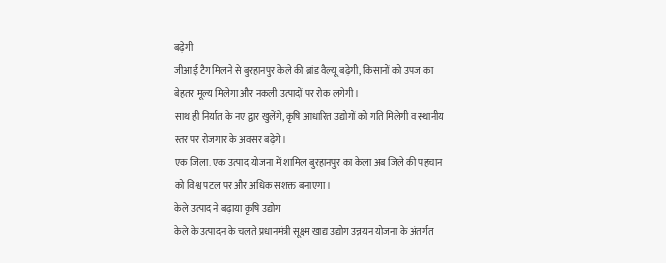बढ़ेगी
जीआई टैग मिलने से बुरहानपुर केले की ब्रांड वैल्यू बढ़ेगी, किसानों को उपज का बेहतर मूल्य मिलेगा और नकली उत्पादों पर रोक लगेगी।
साथ ही निर्यात के नए द्वार खुलेंगे, कृषि आधारित उद्योगों को गति मिलेगी व स्थानीय स्तर पर रोजगार के अवसर बढ़ेगे।
एक जिला. एक उत्पाद योजना में शामिल बुरहानपुर का केला अब जिले की पहचान को विश्व पटल पर और अधिक सशक्त बनाएगा।
केले उत्पाद ने बढ़ाया कृषि उद्योग
केले के उत्पादन के चलते प्रधानमंत्री सूक्ष्म खाद्य उद्योग उन्नयन योजना के अंतर्गत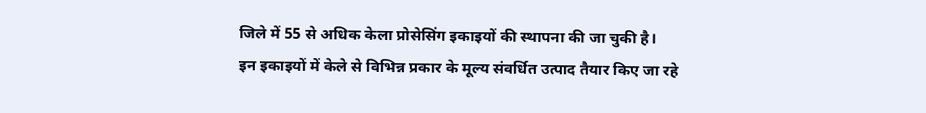जिले में 55 से अधिक केला प्रोसेसिंग इकाइयों की स्थापना की जा चुकी है।
इन इकाइयों में केले से विभिन्न प्रकार के मूल्य संवर्धित उत्पाद तैयार किए जा रहे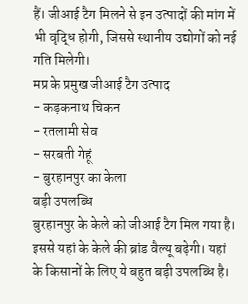हैं। जीआई टैग मिलने से इन उत्पादों की मांग में भी वृद्धि होगी, जिससे स्थानीय उद्योगों को नई गति मिलेगी।
मप्र के प्रमुख जीआई टैग उत्पाद
- कड़कनाथ चिकन
- रतलामी सेव
- सरबती गेहूं
- बुरहानपुर का केला
बड़ी उपलब्धि
बुरहानपुर के केले को जीआई टैग मिल गया है। इससे यहां के केले की ब्रांड वैल्यू बढ़ेगी। यहां के किसानों के लिए ये बहुत बड़ी उपलब्धि है।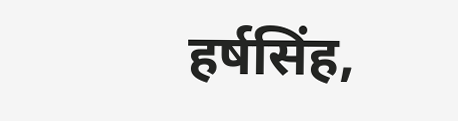हर्षसिंह,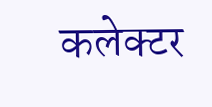कलेक्टर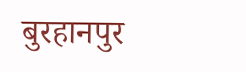बुरहानपुर